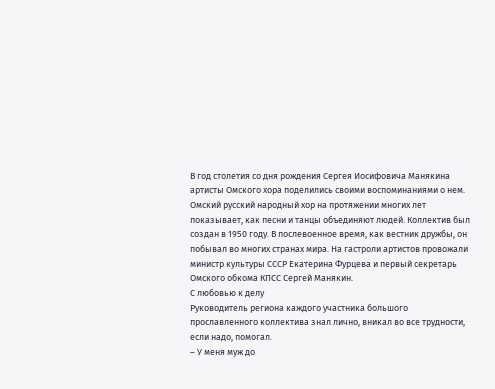В год столетия со дня рождения Сергея Иосифовича Манякина артисты Омского хора поделились своими воспоминаниями о нем.
Омский русский народный хор на протяжении многих лет показывает, как песни и танцы объединяют людей. Коллектив был создан в 1950 году. В послевоенное время, как вестник дружбы, он побывал во многих странах мира. На гастроли артистов провожали министр культуры СССР Екатерина Фурцева и первый секретарь Омского обкома КПСС Сергей Манякин.
С любовью к делу
Руководитель региона каждого участника большого прославленного коллектива знал лично, вникал во все трудности, если надо, помогал.
– У меня муж до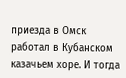приезда в Омск работал в Кубанском казачьем хоре. И тогда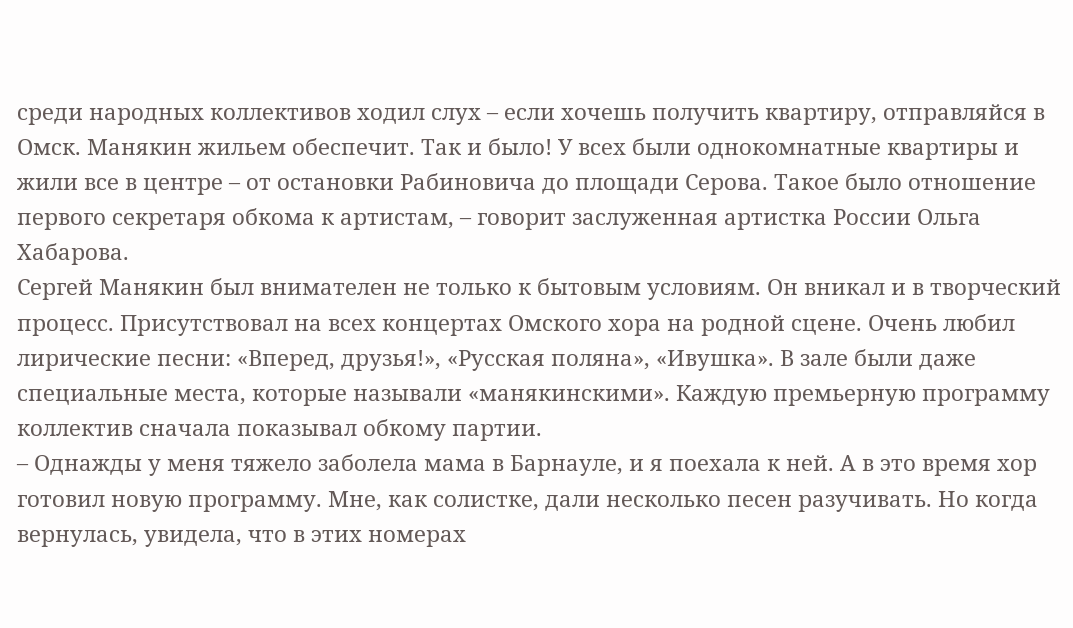среди народных коллективов ходил слух – если хочешь получить квартиру, отправляйся в Омск. Манякин жильем обеспечит. Так и было! У всех были однокомнатные квартиры и жили все в центре – от остановки Рабиновича до площади Серова. Такое было отношение первого секретаря обкома к артистам, – говорит заслуженная артистка России Ольга Хабарова.
Сергей Манякин был внимателен не только к бытовым условиям. Он вникал и в творческий процесс. Присутствовал на всех концертах Омского хора на родной сцене. Очень любил лирические песни: «Вперед, друзья!», «Русская поляна», «Ивушка». В зале были даже специальные места, которые называли «манякинскими». Каждую премьерную программу коллектив сначала показывал обкому партии.
– Однажды у меня тяжело заболела мама в Барнауле, и я поехала к ней. А в это время хор готовил новую программу. Мне, как солистке, дали несколько песен разучивать. Но когда вернулась, увидела, что в этих номерах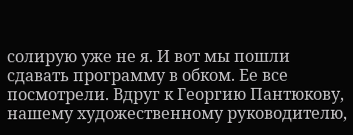солирую уже не я. И вот мы пошли сдавать программу в обком. Ее все посмотрели. Вдруг к Георгию Пантюкову, нашему художественному руководителю,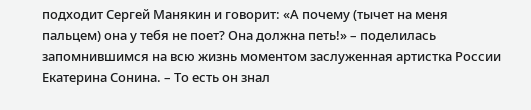подходит Сергей Манякин и говорит: «А почему (тычет на меня пальцем) она у тебя не поет? Она должна петь!» – поделилась запомнившимся на всю жизнь моментом заслуженная артистка России Екатерина Сонина. – То есть он знал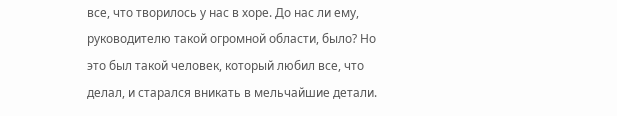все, что творилось у нас в хоре. До нас ли ему, руководителю такой огромной области, было? Но это был такой человек, который любил все, что делал, и старался вникать в мельчайшие детали.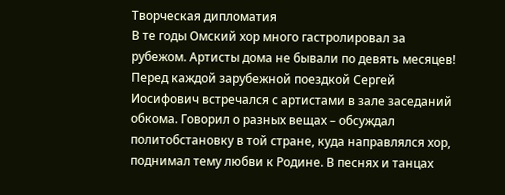Творческая дипломатия
В те годы Омский хор много гастролировал за рубежом. Артисты дома не бывали по девять месяцев!
Перед каждой зарубежной поездкой Сергей Иосифович встречался с артистами в зале заседаний обкома. Говорил о разных вещах – обсуждал политобстановку в той стране, куда направлялся хор, поднимал тему любви к Родине. В песнях и танцах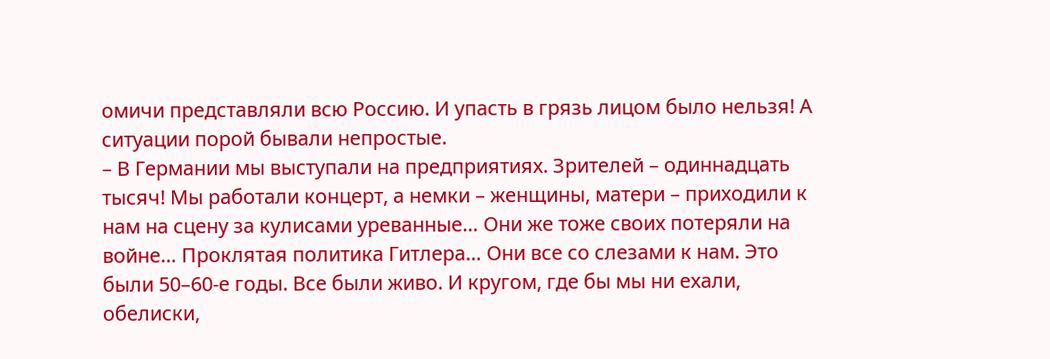омичи представляли всю Россию. И упасть в грязь лицом было нельзя! А ситуации порой бывали непростые.
– В Германии мы выступали на предприятиях. Зрителей – одиннадцать тысяч! Мы работали концерт, а немки – женщины, матери – приходили к нам на сцену за кулисами уреванные… Они же тоже своих потеряли на войне… Проклятая политика Гитлера… Они все со слезами к нам. Это были 50–60-е годы. Все были живо. И кругом, где бы мы ни ехали, обелиски,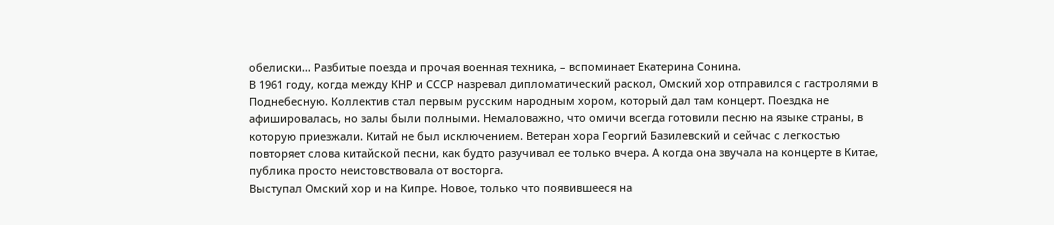обелиски… Разбитые поезда и прочая военная техника, – вспоминает Екатерина Сонина.
В 1961 году, когда между КНР и СССР назревал дипломатический раскол, Омский хор отправился с гастролями в Поднебесную. Коллектив стал первым русским народным хором, который дал там концерт. Поездка не афишировалась, но залы были полными. Немаловажно, что омичи всегда готовили песню на языке страны, в которую приезжали. Китай не был исключением. Ветеран хора Георгий Базилевский и сейчас с легкостью повторяет слова китайской песни, как будто разучивал ее только вчера. А когда она звучала на концерте в Китае, публика просто неистовствовала от восторга.
Выступал Омский хор и на Кипре. Новое, только что появившееся на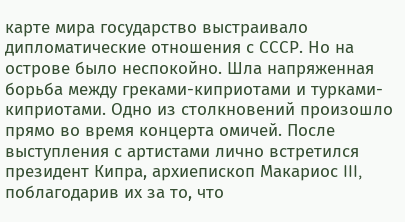карте мира государство выстраивало дипломатические отношения с СССР. Но на острове было неспокойно. Шла напряженная борьба между греками-киприотами и турками-киприотами. Одно из столкновений произошло прямо во время концерта омичей. После выступления с артистами лично встретился президент Кипра, архиепископ Макариос III, поблагодарив их за то, что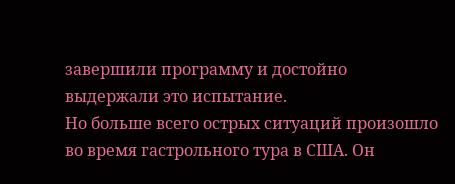завершили программу и достойно выдержали это испытание.
Но больше всего острых ситуаций произошло во время гастрольного тура в США. Он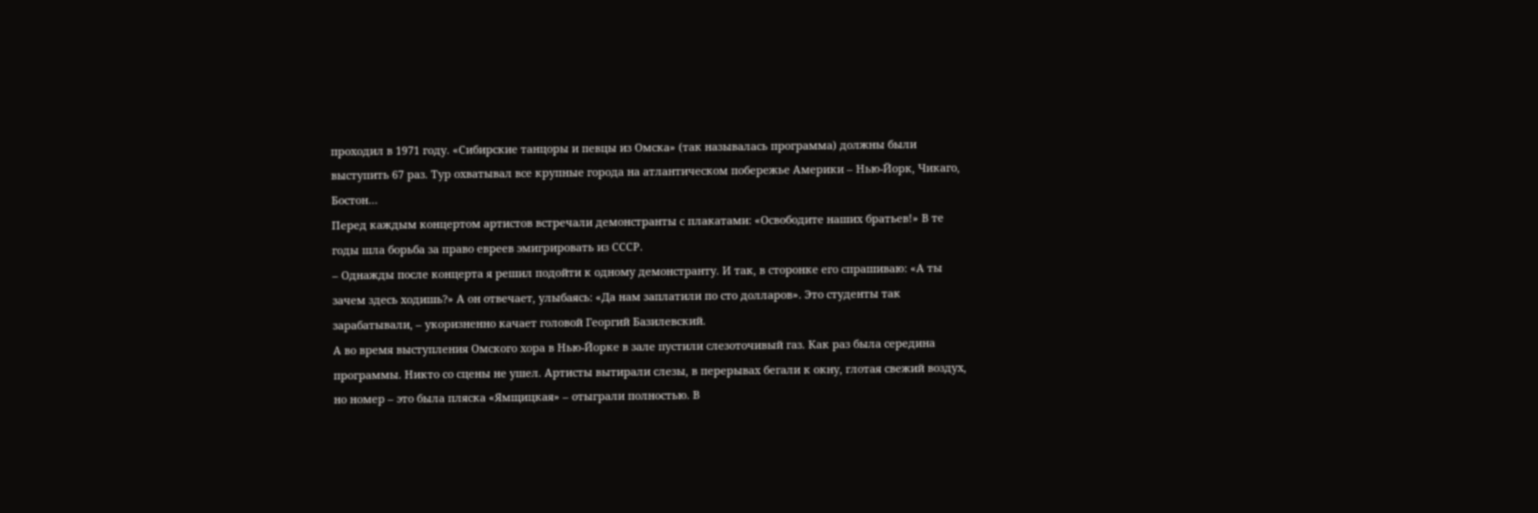проходил в 1971 году. «Сибирские танцоры и певцы из Омска» (так называлась программа) должны были выступить 67 раз. Тур охватывал все крупные города на атлантическом побережье Америки – Нью-Йорк, Чикаго, Бостон…
Перед каждым концертом артистов встречали демонстранты с плакатами: «Освободите наших братьев!» В те годы шла борьба за право евреев эмигрировать из СССР.
– Однажды после концерта я решил подойти к одному демонстранту. И так, в сторонке его спрашиваю: «А ты зачем здесь ходишь?» А он отвечает, улыбаясь: «Да нам заплатили по сто долларов». Это студенты так зарабатывали, – укоризненно качает головой Георгий Базилевский.
А во время выступления Омского хора в Нью-Йорке в зале пустили слезоточивый газ. Как раз была середина программы. Никто со сцены не ушел. Артисты вытирали слезы, в перерывах бегали к окну, глотая свежий воздух, но номер – это была пляска «Ямщицкая» – отыграли полностью. В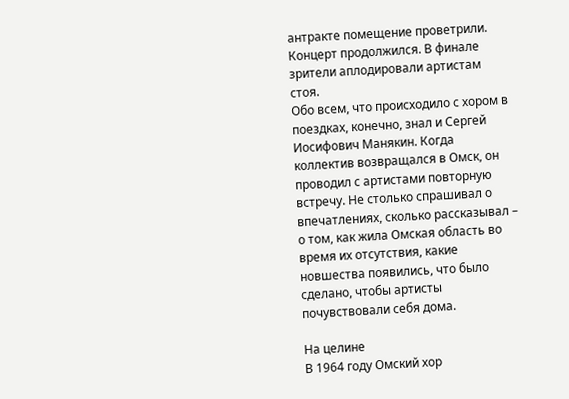антракте помещение проветрили. Концерт продолжился. В финале зрители аплодировали артистам стоя.
Обо всем, что происходило с хором в поездках, конечно, знал и Сергей Иосифович Манякин. Когда коллектив возвращался в Омск, он проводил с артистами повторную встречу. Не столько спрашивал о впечатлениях, сколько рассказывал – о том, как жила Омская область во время их отсутствия, какие новшества появились, что было сделано, чтобы артисты почувствовали себя дома.

На целине
В 1964 году Омский хор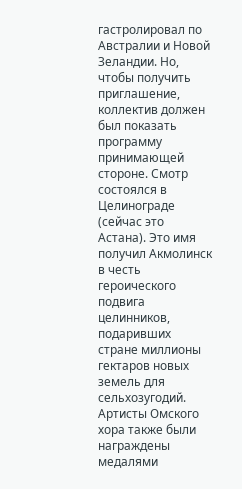гастролировал по Австралии и Новой Зеландии. Но, чтобы получить приглашение, коллектив должен был показать программу принимающей стороне. Смотр состоялся в Целинограде (сейчас это Астана). Это имя получил Акмолинск в честь героического подвига целинников, подаривших стране миллионы гектаров новых земель для сельхозугодий. Артисты Омского хора также были награждены медалями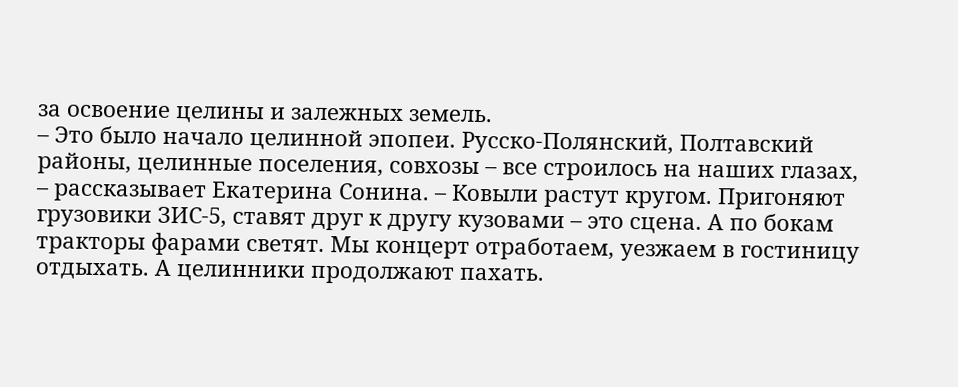за освоение целины и залежных земель.
– Это было начало целинной эпопеи. Русско-Полянский, Полтавский районы, целинные поселения, совхозы – все строилось на наших глазах, – рассказывает Екатерина Сонина. – Ковыли растут кругом. Пригоняют грузовики ЗИС-5, ставят друг к другу кузовами – это сцена. А по бокам тракторы фарами светят. Мы концерт отработаем, уезжаем в гостиницу отдыхать. А целинники продолжают пахать.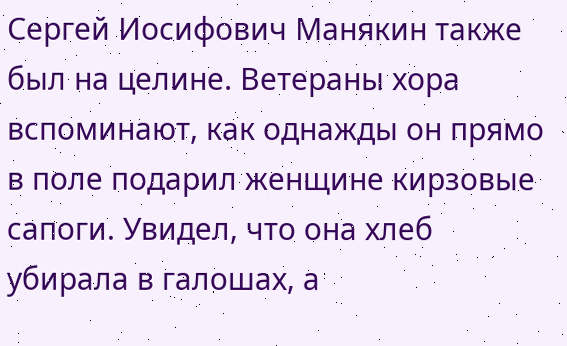Сергей Иосифович Манякин также был на целине. Ветераны хора вспоминают, как однажды он прямо в поле подарил женщине кирзовые сапоги. Увидел, что она хлеб убирала в галошах, а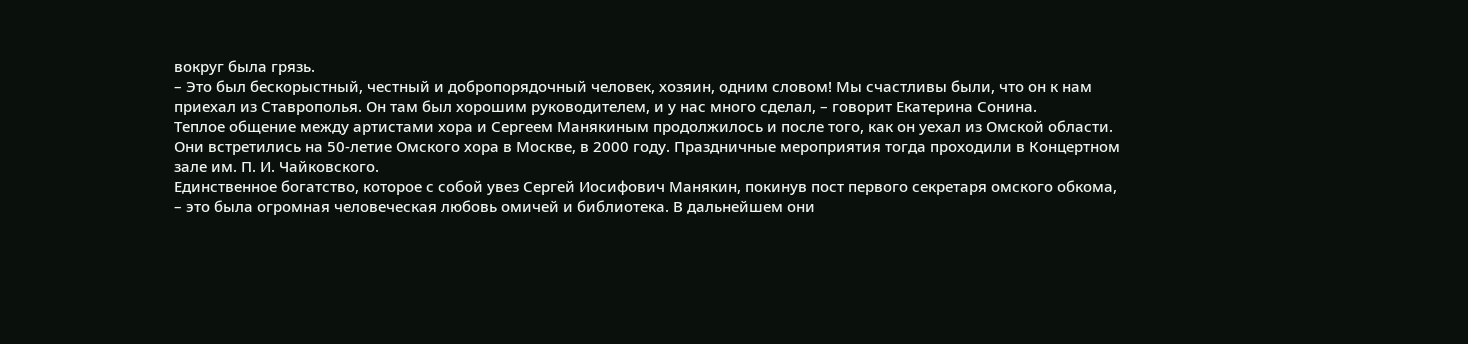вокруг была грязь.
– Это был бескорыстный, честный и добропорядочный человек, хозяин, одним словом! Мы счастливы были, что он к нам приехал из Ставрополья. Он там был хорошим руководителем, и у нас много сделал, – говорит Екатерина Сонина.
Теплое общение между артистами хора и Сергеем Манякиным продолжилось и после того, как он уехал из Омской области. Они встретились на 50-летие Омского хора в Москве, в 2000 году. Праздничные мероприятия тогда проходили в Концертном зале им. П. И. Чайковского.
Единственное богатство, которое с собой увез Сергей Иосифович Манякин, покинув пост первого секретаря омского обкома, – это была огромная человеческая любовь омичей и библиотека. В дальнейшем они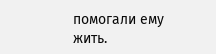помогали ему жить.